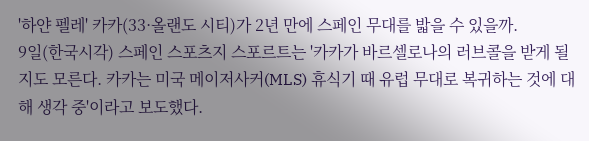'하얀 펠레' 카카(33·올랜도 시티)가 2년 만에 스페인 무대를 밟을 수 있을까.
9일(한국시각) 스페인 스포츠지 스포르트는 '카카가 바르셀로나의 러브콜을 받게 될 지도 모른다. 카카는 미국 메이저사커(MLS) 휴식기 때 유럽 무대로 복귀하는 것에 대해 생각 중'이라고 보도했다.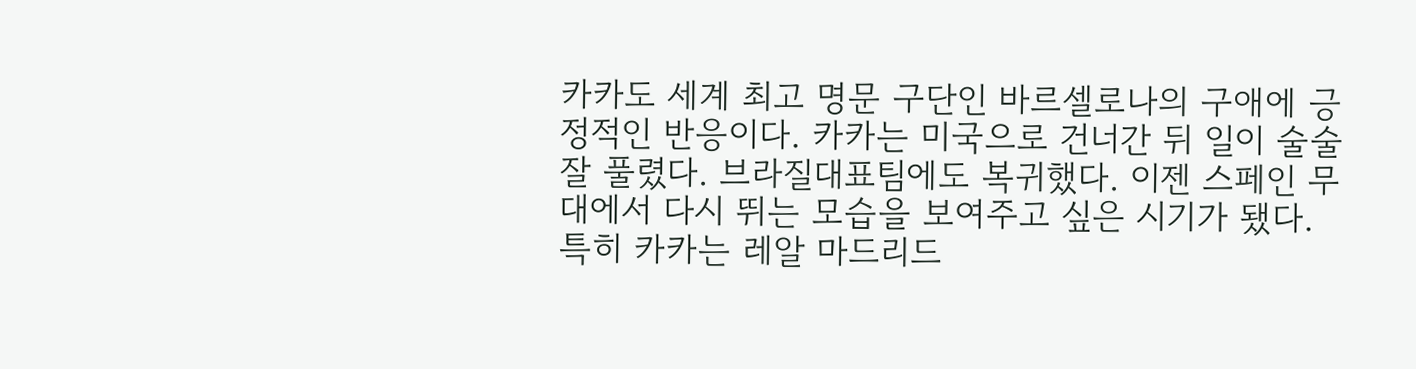카카도 세계 최고 명문 구단인 바르셀로나의 구애에 긍정적인 반응이다. 카카는 미국으로 건너간 뒤 일이 술술 잘 풀렸다. 브라질대표팀에도 복귀했다. 이젠 스페인 무대에서 다시 뛰는 모습을 보여주고 싶은 시기가 됐다.
특히 카카는 레알 마드리드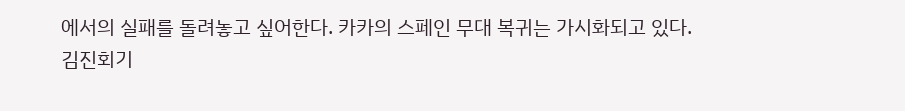에서의 실패를 돌려놓고 싶어한다. 카카의 스페인 무대 복귀는 가시화되고 있다.
김진회기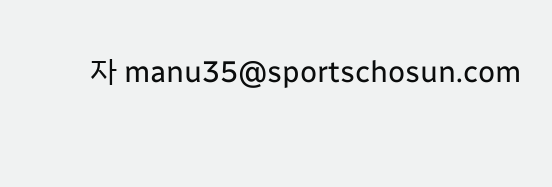자 manu35@sportschosun.com